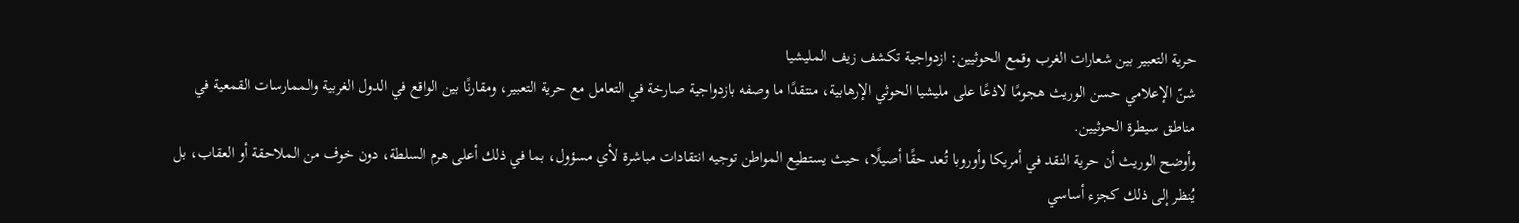حرية التعبير بين شعارات الغرب وقمع الحوثيين: ازدواجية تكشف زيف المليشيا
شنّ الإعلامي حسن الوريث هجومًا لاذعًا على مليشيا الحوثي الإرهابية، منتقدًا ما وصفه بازدواجية صارخة في التعامل مع حرية التعبير، ومقارنًا بين الواقع في الدول الغربية والممارسات القمعية في مناطق سيطرة الحوثيين.
وأوضح الوريث أن حرية النقد في أمريكا وأوروبا تُعد حقًا أصيلًا، حيث يستطيع المواطن توجيه انتقادات مباشرة لأي مسؤول، بما في ذلك أعلى هرم السلطة، دون خوف من الملاحقة أو العقاب، بل يُنظر إلى ذلك كجزء أساسي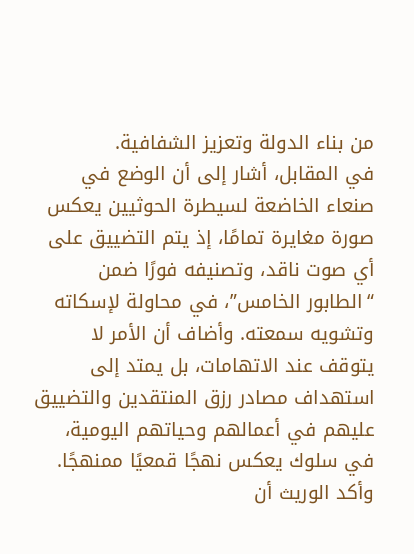من بناء الدولة وتعزيز الشفافية.
في المقابل، أشار إلى أن الوضع في صنعاء الخاضعة لسيطرة الحوثيين يعكس صورة مغايرة تمامًا، إذ يتم التضييق على أي صوت ناقد، وتصنيفه فورًا ضمن “الطابور الخامس”، في محاولة لإسكاته وتشويه سمعته. وأضاف أن الأمر لا يتوقف عند الاتهامات، بل يمتد إلى استهداف مصادر رزق المنتقدين والتضييق عليهم في أعمالهم وحياتهم اليومية، في سلوك يعكس نهجًا قمعيًا ممنهجًا.
وأكد الوريث أن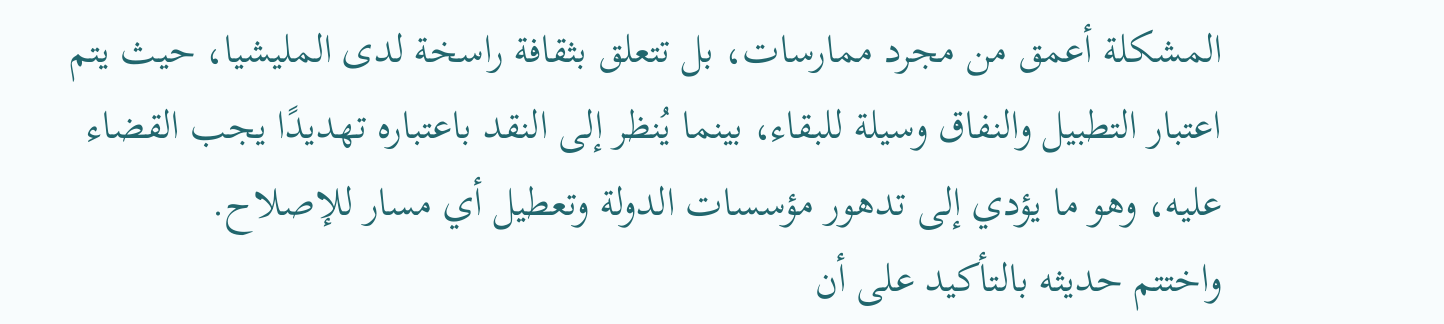المشكلة أعمق من مجرد ممارسات، بل تتعلق بثقافة راسخة لدى المليشيا، حيث يتم اعتبار التطبيل والنفاق وسيلة للبقاء، بينما يُنظر إلى النقد باعتباره تهديدًا يجب القضاء عليه، وهو ما يؤدي إلى تدهور مؤسسات الدولة وتعطيل أي مسار للإصلاح.
واختتم حديثه بالتأكيد على أن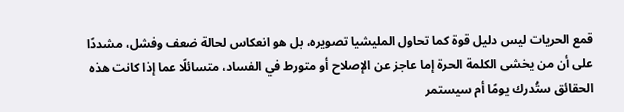قمع الحريات ليس دليل قوة كما تحاول المليشيا تصويره، بل هو انعكاس لحالة ضعف وفشل، مشددًا على أن من يخشى الكلمة الحرة إما عاجز عن الإصلاح أو متورط في الفساد، متسائلًا عما إذا كانت هذه الحقائق ستُدرك يومًا أم سيستمر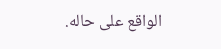الواقع على حاله.